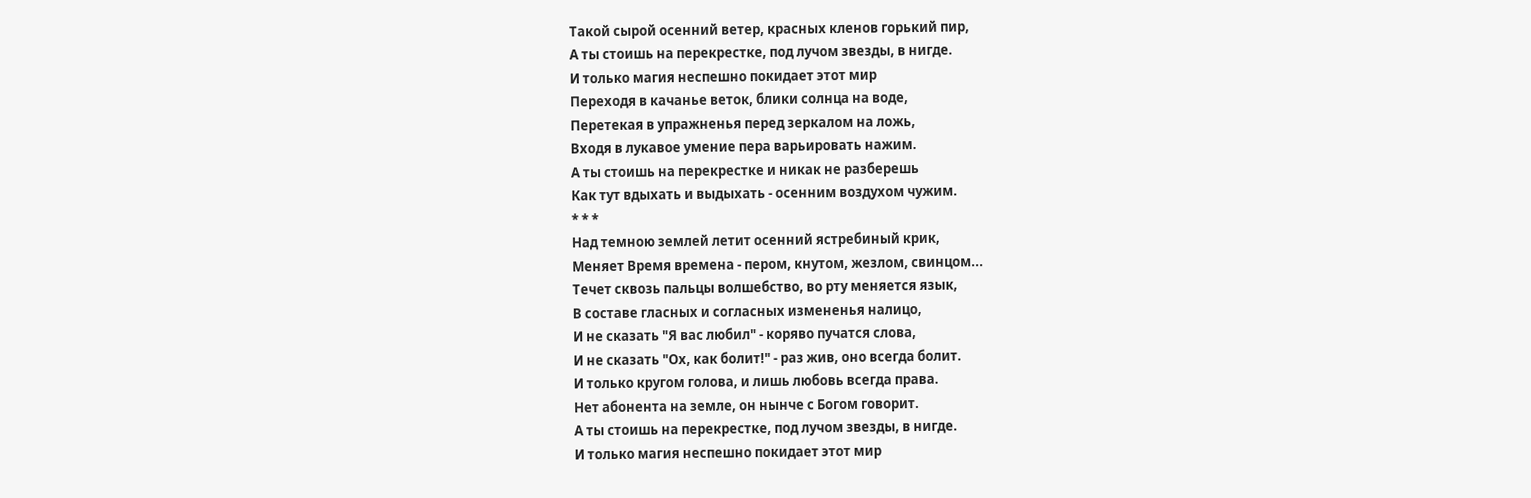Такой сырой осенний ветер, красных кленов горький пир,
А ты стоишь на перекрестке, под лучом звезды, в нигде.
И только магия неспешно покидает этот мир
Переходя в качанье веток, блики солнца на воде,
Перетекая в упражненья перед зеркалом на ложь,
Входя в лукавое умение пера варьировать нажим.
А ты стоишь на перекрестке и никак не разберешь
Как тут вдыхать и выдыхать - осенним воздухом чужим.
* * *
Над темною землей летит осенний ястребиный крик,
Меняет Время времена - пером, кнутом, жезлом, свинцом...
Течет сквозь пальцы волшебство, во рту меняется язык,
В составе гласных и согласных измененья налицо,
И не сказать "Я вас любил" - коряво пучатся слова,
И не сказать "Ох, как болит!" - раз жив, оно всегда болит.
И только кругом голова, и лишь любовь всегда права.
Нет абонента на земле, он нынче с Богом говорит.
А ты стоишь на перекрестке, под лучом звезды, в нигде.
И только магия неспешно покидает этот мир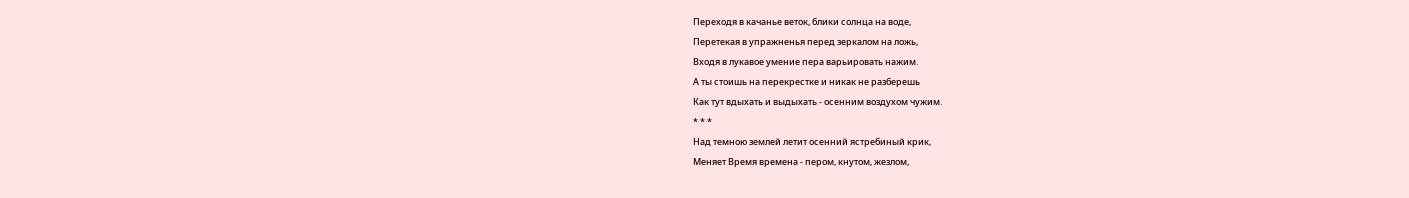Переходя в качанье веток, блики солнца на воде,
Перетекая в упражненья перед зеркалом на ложь,
Входя в лукавое умение пера варьировать нажим.
А ты стоишь на перекрестке и никак не разберешь
Как тут вдыхать и выдыхать - осенним воздухом чужим.
* * *
Над темною землей летит осенний ястребиный крик,
Меняет Время времена - пером, кнутом, жезлом,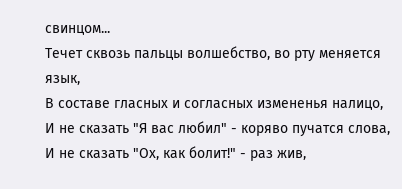свинцом...
Течет сквозь пальцы волшебство, во рту меняется язык,
В составе гласных и согласных измененья налицо,
И не сказать "Я вас любил" - коряво пучатся слова,
И не сказать "Ох, как болит!" - раз жив,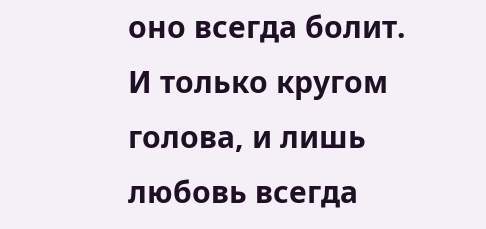оно всегда болит.
И только кругом голова, и лишь любовь всегда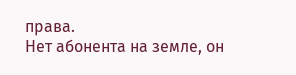права.
Нет абонента на земле, он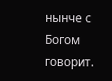нынче с Богом говорит.